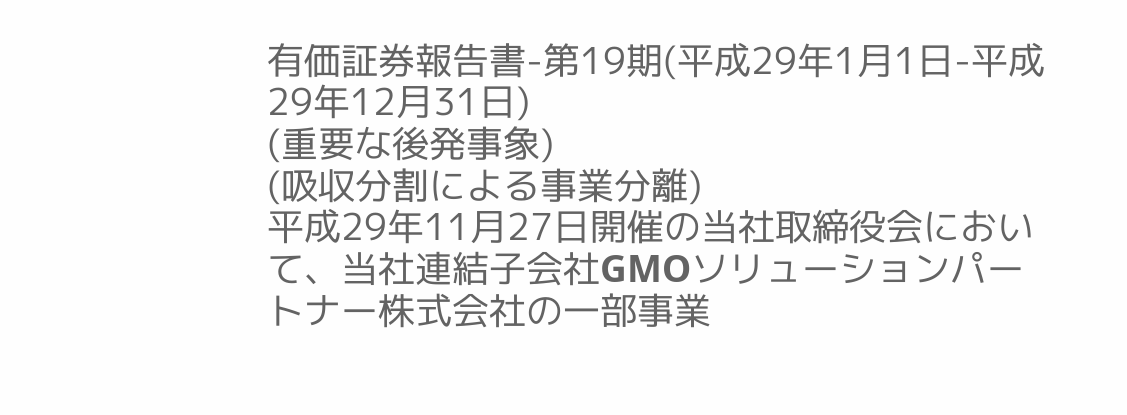有価証券報告書-第19期(平成29年1月1日-平成29年12月31日)
(重要な後発事象)
(吸収分割による事業分離)
平成29年11月27日開催の当社取締役会において、当社連結子会社GMOソリューションパートナー株式会社の一部事業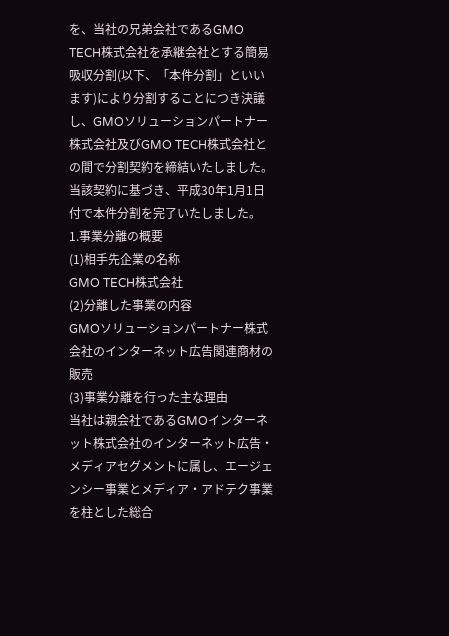を、当社の兄弟会社であるGMO TECH株式会社を承継会社とする簡易吸収分割(以下、「本件分割」といいます)により分割することにつき決議し、GMOソリューションパートナー株式会社及びGMO TECH株式会社との間で分割契約を締結いたしました。当該契約に基づき、平成30年1月1日付で本件分割を完了いたしました。
1.事業分離の概要
(1)相手先企業の名称
GMO TECH株式会社
(2)分離した事業の内容
GMOソリューションパートナー株式会社のインターネット広告関連商材の販売
(3)事業分離を行った主な理由
当社は親会社であるGMOインターネット株式会社のインターネット広告・メディアセグメントに属し、エージェンシー事業とメディア・アドテク事業を柱とした総合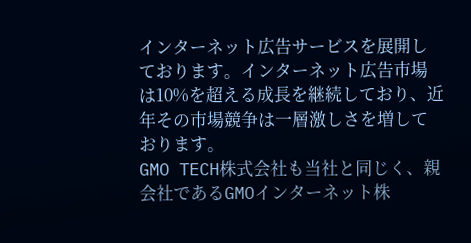インターネット広告サービスを展開しております。インターネット広告市場は10%を超える成長を継続しており、近年その市場競争は一層激しさを増しております。
GMO TECH株式会社も当社と同じく、親会社であるGMOインターネット株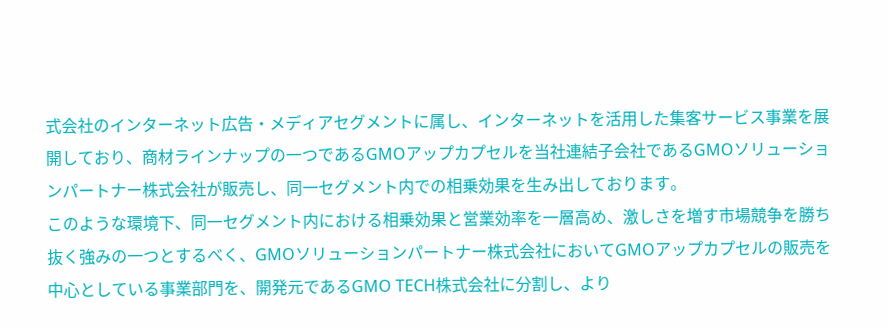式会社のインターネット広告・メディアセグメントに属し、インターネットを活用した集客サービス事業を展開しており、商材ラインナップの一つであるGMOアップカプセルを当社連結子会社であるGMOソリューションパートナー株式会社が販売し、同一セグメント内での相乗効果を生み出しております。
このような環境下、同一セグメント内における相乗効果と営業効率を一層高め、激しさを増す市場競争を勝ち抜く強みの一つとするべく、GMOソリューションパートナー株式会社においてGMOアップカプセルの販売を中心としている事業部門を、開発元であるGMO TECH株式会社に分割し、より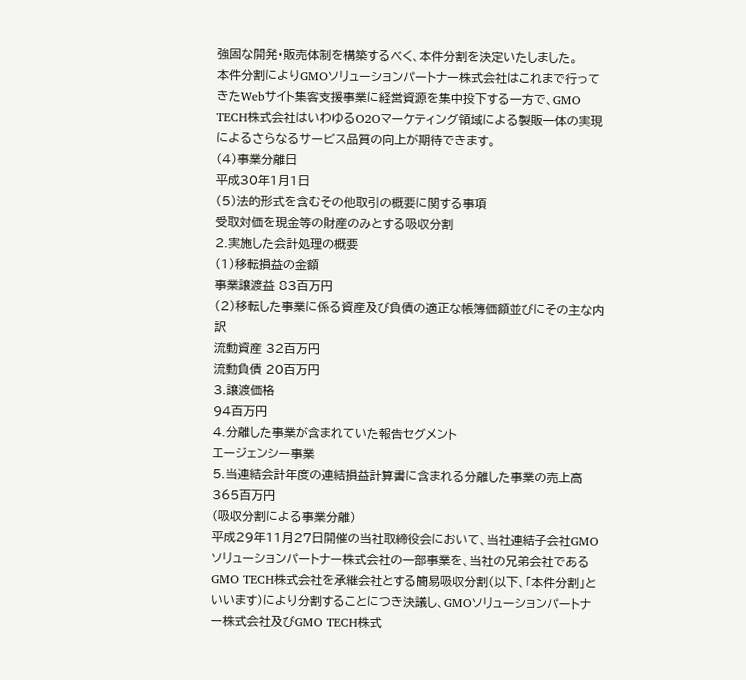強固な開発・販売体制を構築するべく、本件分割を決定いたしました。
本件分割によりGMOソリューションパートナー株式会社はこれまで行ってきたWebサイト集客支援事業に経営資源を集中投下する一方で、GMO TECH株式会社はいわゆるO2Oマーケティング領域による製販一体の実現によるさらなるサービス品質の向上が期待できます。
(4)事業分離日
平成30年1月1日
(5)法的形式を含むその他取引の概要に関する事項
受取対価を現金等の財産のみとする吸収分割
2.実施した会計処理の概要
(1)移転損益の金額
事業譲渡益 83百万円
(2)移転した事業に係る資産及び負債の適正な帳簿価額並びにその主な内訳
流動資産 32百万円
流動負債 20百万円
3.譲渡価格
94百万円
4.分離した事業が含まれていた報告セグメント
エージェンシー事業
5.当連結会計年度の連結損益計算書に含まれる分離した事業の売上高
365百万円
(吸収分割による事業分離)
平成29年11月27日開催の当社取締役会において、当社連結子会社GMOソリューションパートナー株式会社の一部事業を、当社の兄弟会社であるGMO TECH株式会社を承継会社とする簡易吸収分割(以下、「本件分割」といいます)により分割することにつき決議し、GMOソリューションパートナー株式会社及びGMO TECH株式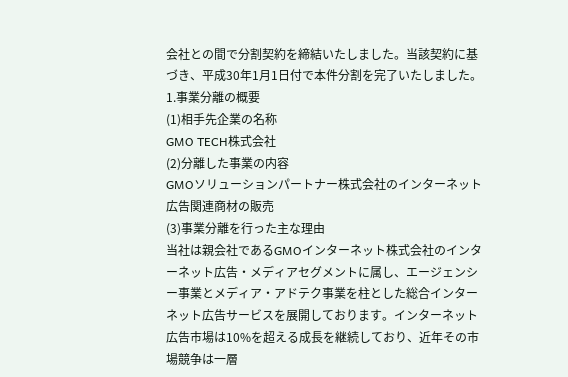会社との間で分割契約を締結いたしました。当該契約に基づき、平成30年1月1日付で本件分割を完了いたしました。
1.事業分離の概要
(1)相手先企業の名称
GMO TECH株式会社
(2)分離した事業の内容
GMOソリューションパートナー株式会社のインターネット広告関連商材の販売
(3)事業分離を行った主な理由
当社は親会社であるGMOインターネット株式会社のインターネット広告・メディアセグメントに属し、エージェンシー事業とメディア・アドテク事業を柱とした総合インターネット広告サービスを展開しております。インターネット広告市場は10%を超える成長を継続しており、近年その市場競争は一層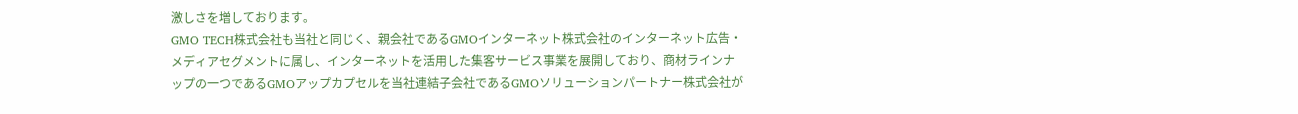激しさを増しております。
GMO TECH株式会社も当社と同じく、親会社であるGMOインターネット株式会社のインターネット広告・メディアセグメントに属し、インターネットを活用した集客サービス事業を展開しており、商材ラインナップの一つであるGMOアップカプセルを当社連結子会社であるGMOソリューションパートナー株式会社が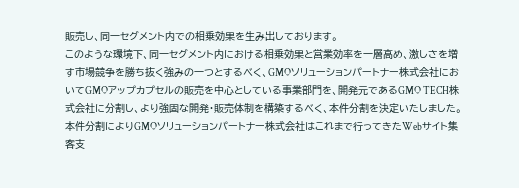販売し、同一セグメント内での相乗効果を生み出しております。
このような環境下、同一セグメント内における相乗効果と営業効率を一層高め、激しさを増す市場競争を勝ち抜く強みの一つとするべく、GMOソリューションパートナー株式会社においてGMOアップカプセルの販売を中心としている事業部門を、開発元であるGMO TECH株式会社に分割し、より強固な開発・販売体制を構築するべく、本件分割を決定いたしました。
本件分割によりGMOソリューションパートナー株式会社はこれまで行ってきたWebサイト集客支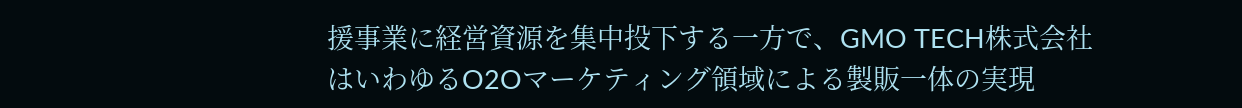援事業に経営資源を集中投下する一方で、GMO TECH株式会社はいわゆるO2Oマーケティング領域による製販一体の実現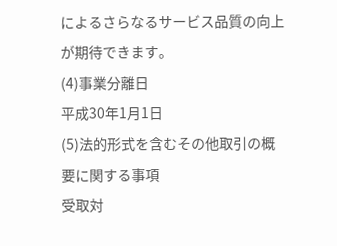によるさらなるサービス品質の向上が期待できます。
(4)事業分離日
平成30年1月1日
(5)法的形式を含むその他取引の概要に関する事項
受取対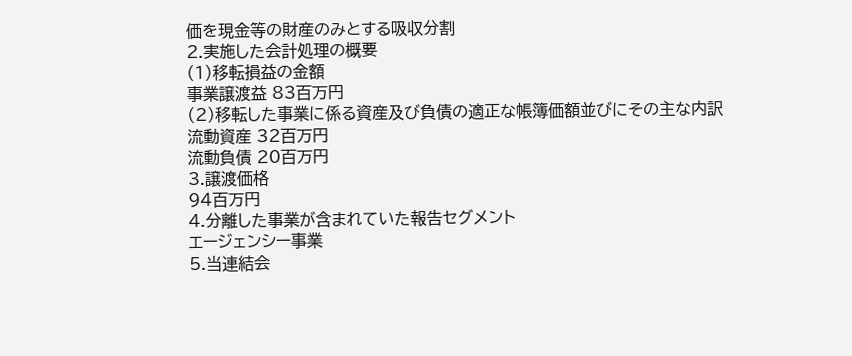価を現金等の財産のみとする吸収分割
2.実施した会計処理の概要
(1)移転損益の金額
事業譲渡益 83百万円
(2)移転した事業に係る資産及び負債の適正な帳簿価額並びにその主な内訳
流動資産 32百万円
流動負債 20百万円
3.譲渡価格
94百万円
4.分離した事業が含まれていた報告セグメント
エージェンシー事業
5.当連結会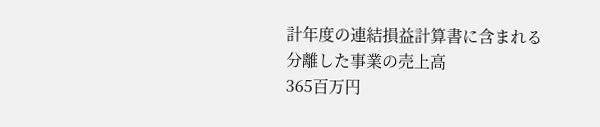計年度の連結損益計算書に含まれる分離した事業の売上高
365百万円